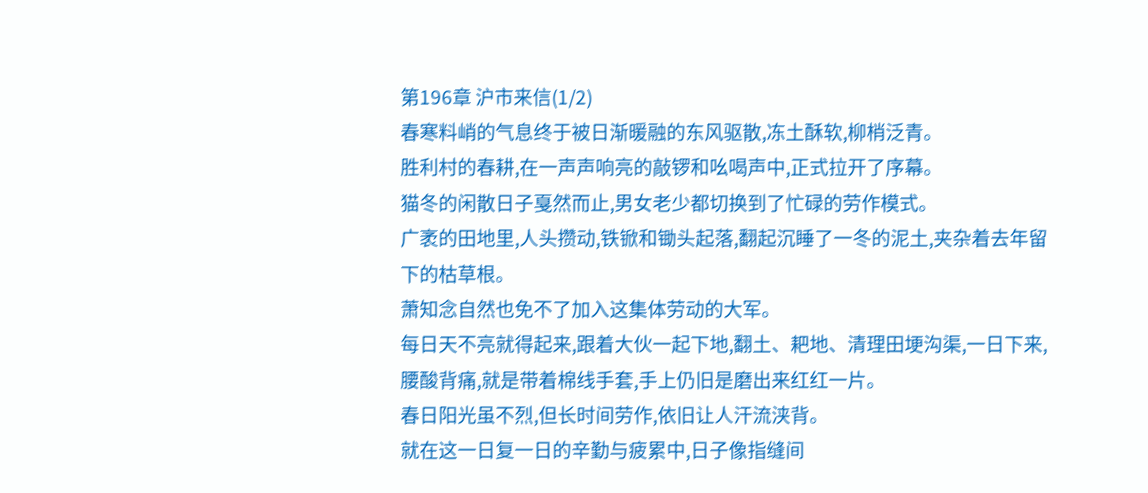第196章 沪市来信(1/2)
春寒料峭的气息终于被日渐暖融的东风驱散,冻土酥软,柳梢泛青。
胜利村的春耕,在一声声响亮的敲锣和吆喝声中,正式拉开了序幕。
猫冬的闲散日子戛然而止,男女老少都切换到了忙碌的劳作模式。
广袤的田地里,人头攒动,铁锨和锄头起落,翻起沉睡了一冬的泥土,夹杂着去年留下的枯草根。
萧知念自然也免不了加入这集体劳动的大军。
每日天不亮就得起来,跟着大伙一起下地,翻土、耙地、清理田埂沟渠,一日下来,腰酸背痛,就是带着棉线手套,手上仍旧是磨出来红红一片。
春日阳光虽不烈,但长时间劳作,依旧让人汗流浃背。
就在这一日复一日的辛勤与疲累中,日子像指缝间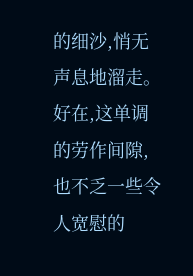的细沙,悄无声息地溜走。
好在,这单调的劳作间隙,也不乏一些令人宽慰的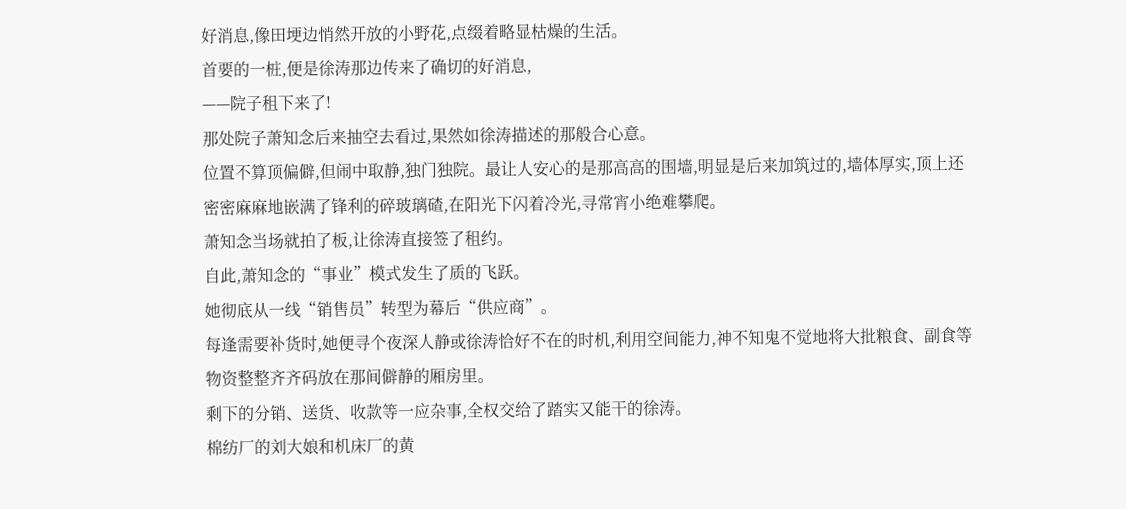好消息,像田埂边悄然开放的小野花,点缀着略显枯燥的生活。
首要的一桩,便是徐涛那边传来了确切的好消息,
——院子租下来了!
那处院子萧知念后来抽空去看过,果然如徐涛描述的那般合心意。
位置不算顶偏僻,但闹中取静,独门独院。最让人安心的是那高高的围墙,明显是后来加筑过的,墙体厚实,顶上还密密麻麻地嵌满了锋利的碎玻璃碴,在阳光下闪着冷光,寻常宵小绝难攀爬。
萧知念当场就拍了板,让徐涛直接签了租约。
自此,萧知念的“事业”模式发生了质的飞跃。
她彻底从一线“销售员”转型为幕后“供应商”。
每逢需要补货时,她便寻个夜深人静或徐涛恰好不在的时机,利用空间能力,神不知鬼不觉地将大批粮食、副食等物资整整齐齐码放在那间僻静的厢房里。
剩下的分销、送货、收款等一应杂事,全权交给了踏实又能干的徐涛。
棉纺厂的刘大娘和机床厂的黄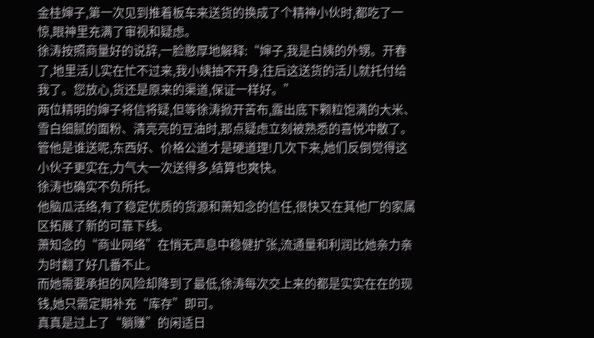金桂婶子,第一次见到推着板车来送货的换成了个精神小伙时,都吃了一惊,眼神里充满了审视和疑虑。
徐涛按照商量好的说辞,一脸憨厚地解释:“婶子,我是白姨的外甥。开春了,地里活儿实在忙不过来,我小姨抽不开身,往后这送货的活儿就托付给我了。您放心,货还是原来的渠道,保证一样好。”
两位精明的婶子将信将疑,但等徐涛掀开苦布,露出底下颗粒饱满的大米、雪白细腻的面粉、清亮亮的豆油时,那点疑虑立刻被熟悉的喜悦冲散了。
管他是谁送呢,东西好、价格公道才是硬道理!几次下来,她们反倒觉得这小伙子更实在,力气大一次送得多,结算也爽快。
徐涛也确实不负所托。
他脑瓜活络,有了稳定优质的货源和萧知念的信任,很快又在其他厂的家属区拓展了新的可靠下线。
萧知念的“商业网络”在悄无声息中稳健扩张,流通量和利润比她亲力亲为时翻了好几番不止。
而她需要承担的风险却降到了最低,徐涛每次交上来的都是实实在在的现钱,她只需定期补充“库存”即可。
真真是过上了“躺赚”的闲适日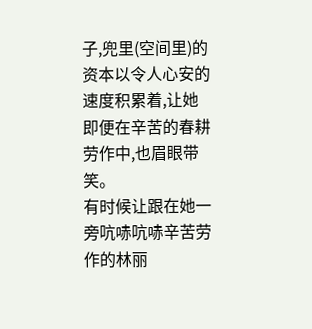子,兜里(空间里)的资本以令人心安的速度积累着,让她即便在辛苦的春耕劳作中,也眉眼带笑。
有时候让跟在她一旁吭哧吭哧辛苦劳作的林丽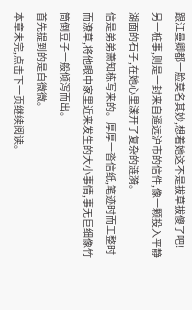跟江曼卿都一脸莫名其妙,想着她这不是拔草拔傻了吧!
另一桩事,则是一封来自遥远沪市的信件,像一颗投入平静湖面的石子,在她心里漾开了复杂的涟漪。
信是弟弟萧知栋写来的。厚厚一沓信纸,笔迹时而工整时而潦草,将他眼中家里近来发生的大小事情,事无巨细像竹筒倒豆子一般倾泻而出。
首先提到的是白微微。
本章未完,点击下一页继续阅读。